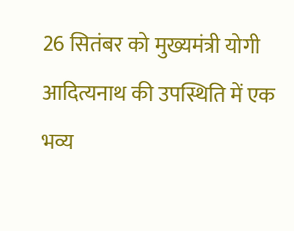26 सितंबर को मुख्यमंत्री योगी आदित्यनाथ की उपस्थिति में एक भव्य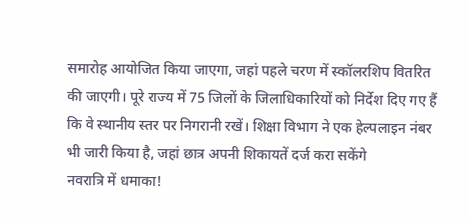समारोह आयोजित किया जाएगा, जहां पहले चरण में स्कॉलरशिप वितरित की जाएगी। पूरे राज्य में 75 जिलों के जिलाधिकारियों को निर्देश दिए गए हैं कि वे स्थानीय स्तर पर निगरानी रखें। शिक्षा विभाग ने एक हेल्पलाइन नंबर भी जारी किया है, जहां छात्र अपनी शिकायतें दर्ज करा सकेंगे
नवरात्रि में धमाका!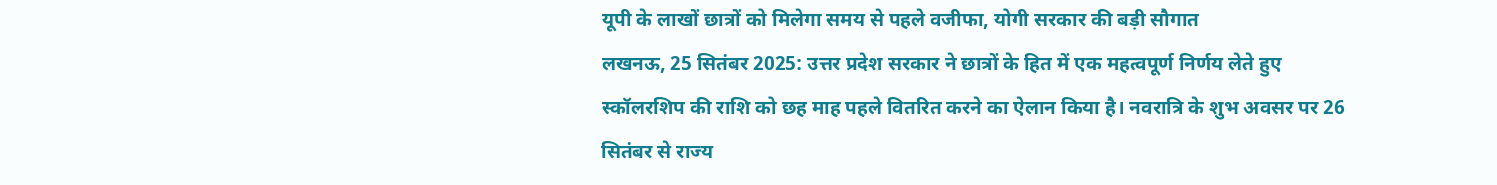यूपी के लाखों छात्रों को मिलेगा समय से पहले वजीफा, योगी सरकार की बड़ी सौगात
लखनऊ, 25 सितंबर 2025: उत्तर प्रदेश सरकार ने छात्रों के हित में एक महत्वपूर्ण निर्णय लेते हुए स्कॉलरशिप की राशि को छह माह पहले वितरित करने का ऐलान किया है। नवरात्रि के शुभ अवसर पर 26 सितंबर से राज्य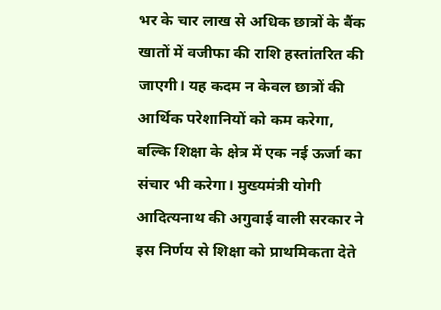भर के चार लाख से अधिक छात्रों के बैंक खातों में वजीफा की राशि हस्तांतरित की जाएगी। यह कदम न केवल छात्रों की आर्थिक परेशानियों को कम करेगा, बल्कि शिक्षा के क्षेत्र में एक नई ऊर्जा का संचार भी करेगा। मुख्यमंत्री योगी आदित्यनाथ की अगुवाई वाली सरकार ने इस निर्णय से शिक्षा को प्राथमिकता देते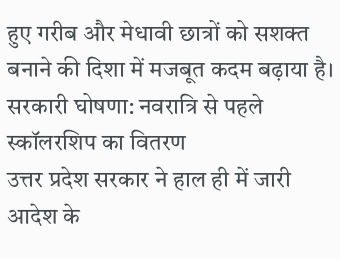हुए गरीब और मेधावी छात्रों को सशक्त बनाने की दिशा में मजबूत कदम बढ़ाया है।
सरकारी घोषणा: नवरात्रि से पहले स्कॉलरशिप का वितरण
उत्तर प्रदेश सरकार ने हाल ही में जारी आदेश के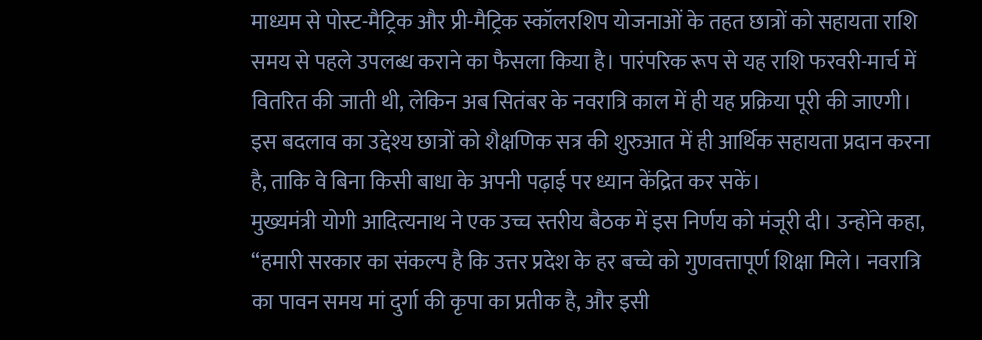माध्यम से पोस्ट-मैट्रिक और प्री-मैट्रिक स्कॉलरशिप योजनाओं के तहत छात्रों को सहायता राशि समय से पहले उपलब्ध कराने का फैसला किया है। पारंपरिक रूप से यह राशि फरवरी-मार्च में वितरित की जाती थी, लेकिन अब सितंबर के नवरात्रि काल में ही यह प्रक्रिया पूरी की जाएगी। इस बदलाव का उद्देश्य छात्रों को शैक्षणिक सत्र की शुरुआत में ही आर्थिक सहायता प्रदान करना है, ताकि वे बिना किसी बाधा के अपनी पढ़ाई पर ध्यान केंद्रित कर सकें।
मुख्यमंत्री योगी आदित्यनाथ ने एक उच्च स्तरीय बैठक में इस निर्णय को मंजूरी दी। उन्होंने कहा, “हमारी सरकार का संकल्प है कि उत्तर प्रदेश के हर बच्चे को गुणवत्तापूर्ण शिक्षा मिले। नवरात्रि का पावन समय मां दुर्गा की कृपा का प्रतीक है, और इसी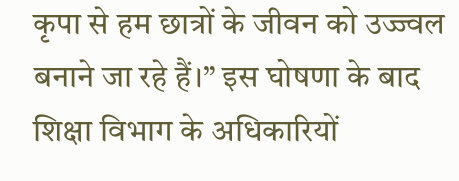कृपा से हम छात्रों के जीवन को उज्ज्वल बनाने जा रहे हैं।” इस घोषणा के बाद शिक्षा विभाग के अधिकारियों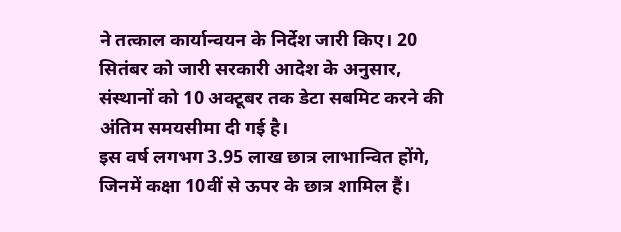ने तत्काल कार्यान्वयन के निर्देश जारी किए। 20 सितंबर को जारी सरकारी आदेश के अनुसार, संस्थानों को 10 अक्टूबर तक डेटा सबमिट करने की अंतिम समयसीमा दी गई है।
इस वर्ष लगभग 3.95 लाख छात्र लाभान्वित होंगे, जिनमें कक्षा 10वीं से ऊपर के छात्र शामिल हैं।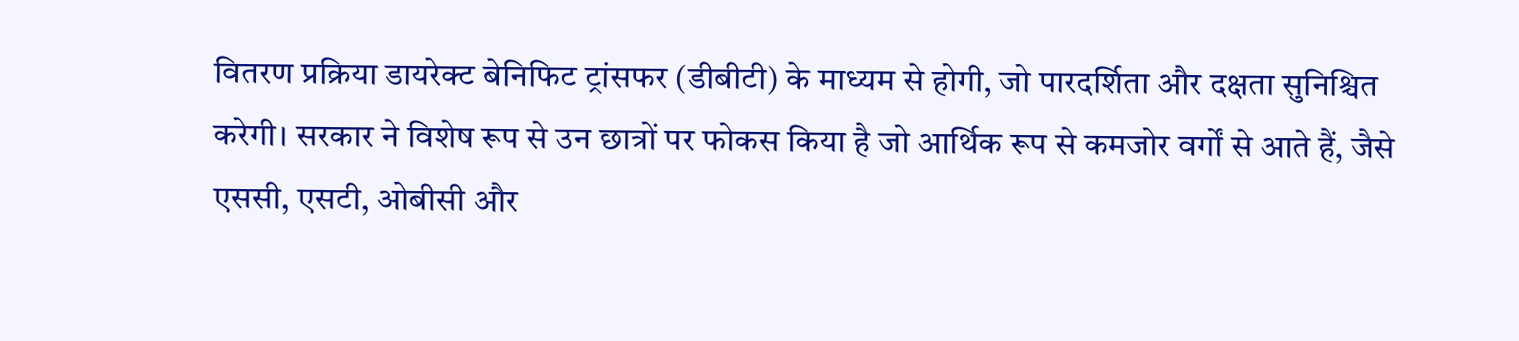वितरण प्रक्रिया डायरेक्ट बेनिफिट ट्रांसफर (डीबीटी) के माध्यम से होगी, जो पारदर्शिता और दक्षता सुनिश्चित करेगी। सरकार ने विशेष रूप से उन छात्रों पर फोकस किया है जो आर्थिक रूप से कमजोर वर्गों से आते हैं, जैसे एससी, एसटी, ओबीसी और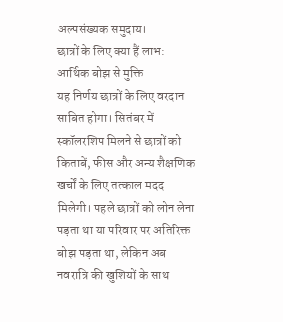अल्पसंख्यक समुदाय।
छात्रों के लिए क्या हैं लाभ: आर्थिक बोझ से मुक्ति
यह निर्णय छात्रों के लिए वरदान साबित होगा। सितंबर में स्कॉलरशिप मिलने से छात्रों को किताबें, फीस और अन्य शैक्षणिक खर्चों के लिए तत्काल मदद मिलेगी। पहले छात्रों को लोन लेना पड़ता था या परिवार पर अतिरिक्त बोझ पड़ता था, लेकिन अब नवरात्रि की खुशियों के साथ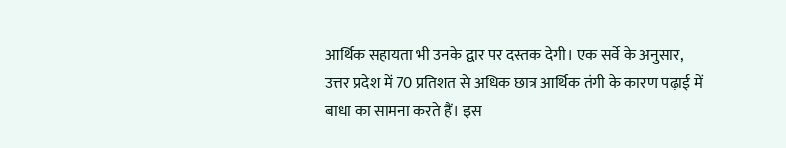आर्थिक सहायता भी उनके द्वार पर दस्तक देगी। एक सर्वे के अनुसार, उत्तर प्रदेश में 70 प्रतिशत से अधिक छात्र आर्थिक तंगी के कारण पढ़ाई में बाधा का सामना करते हैं। इस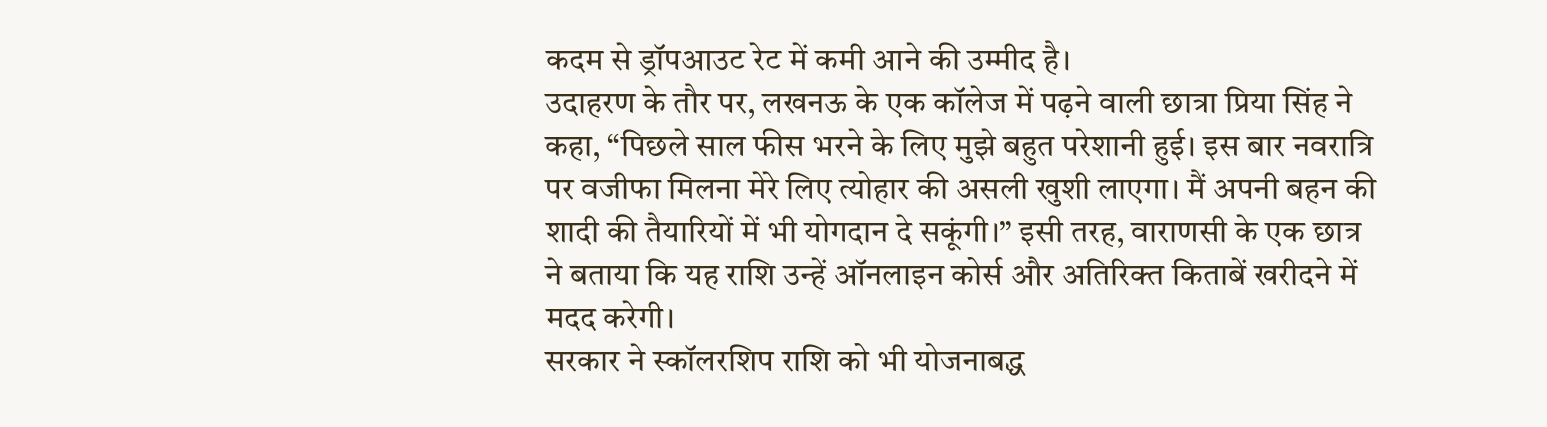कदम से ड्रॉपआउट रेट में कमी आने की उम्मीद है।
उदाहरण के तौर पर, लखनऊ के एक कॉलेज में पढ़ने वाली छात्रा प्रिया सिंह ने कहा, “पिछले साल फीस भरने के लिए मुझे बहुत परेशानी हुई। इस बार नवरात्रि पर वजीफा मिलना मेरे लिए त्योहार की असली खुशी लाएगा। मैं अपनी बहन की शादी की तैयारियों में भी योगदान दे सकूंगी।” इसी तरह, वाराणसी के एक छात्र ने बताया कि यह राशि उन्हें ऑनलाइन कोर्स और अतिरिक्त किताबें खरीदने में मदद करेगी।
सरकार ने स्कॉलरशिप राशि को भी योजनाबद्ध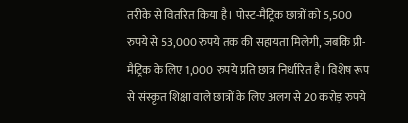तरीके से वितरित किया है। पोस्ट-मैट्रिक छात्रों को 5,500 रुपये से 53,000 रुपये तक की सहायता मिलेगी, जबकि प्री-मैट्रिक के लिए 1,000 रुपये प्रति छात्र निर्धारित है। विशेष रूप से संस्कृत शिक्षा वाले छात्रों के लिए अलग से 20 करोड़ रुपये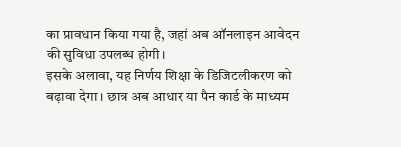का प्रावधान किया गया है, जहां अब ऑनलाइन आवेदन की सुविधा उपलब्ध होगी।
इसके अलावा, यह निर्णय शिक्षा के डिजिटलीकरण को बढ़ावा देगा। छात्र अब आधार या पैन कार्ड के माध्यम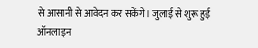से आसानी से आवेदन कर सकेंगे। जुलाई से शुरू हुई ऑनलाइन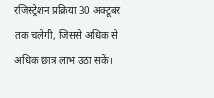रजिस्ट्रेशन प्रक्रिया 30 अक्टूबर तक चलेगी, जिससे अधिक से अधिक छात्र लाभ उठा सकें।